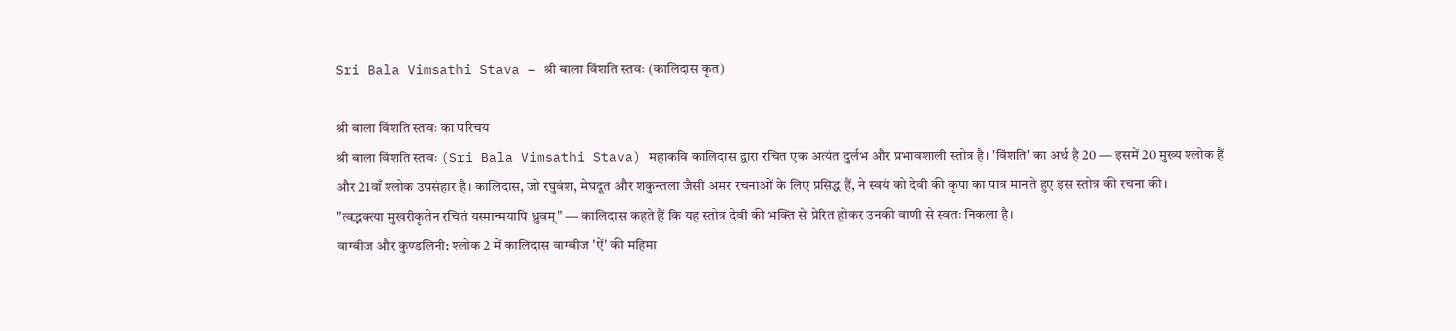Sri Bala Vimsathi Stava – श्री बाला विंशति स्तवः (कालिदास कृत)

श्री बाला विंशति स्तवः का परिचय
श्री बाला विंशति स्तवः (Sri Bala Vimsathi Stava) महाकवि कालिदास द्वारा रचित एक अत्यंत दुर्लभ और प्रभावशाली स्तोत्र है। 'विंशति' का अर्थ है 20 — इसमें 20 मुख्य श्लोक हैं और 21वाँ श्लोक उपसंहार है। कालिदास, जो रघुवंश, मेघदूत और शकुन्तला जैसी अमर रचनाओं के लिए प्रसिद्ध हैं, ने स्वयं को देवी की कृपा का पात्र मानते हुए इस स्तोत्र की रचना की।
"त्वद्भक्त्या मुखरीकृतेन रचितं यस्मान्मयापि ध्रुवम्" — कालिदास कहते हैं कि यह स्तोत्र देवी की भक्ति से प्रेरित होकर उनकी वाणी से स्वतः निकला है।
वाग्बीज और कुण्डलिनी: श्लोक 2 में कालिदास वाग्बीज 'ऐं' की महिमा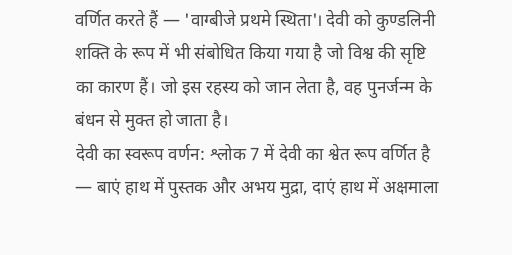वर्णित करते हैं — 'वाग्बीजे प्रथमे स्थिता'। देवी को कुण्डलिनी शक्ति के रूप में भी संबोधित किया गया है जो विश्व की सृष्टि का कारण हैं। जो इस रहस्य को जान लेता है, वह पुनर्जन्म के बंधन से मुक्त हो जाता है।
देवी का स्वरूप वर्णन: श्लोक 7 में देवी का श्वेत रूप वर्णित है — बाएं हाथ में पुस्तक और अभय मुद्रा, दाएं हाथ में अक्षमाला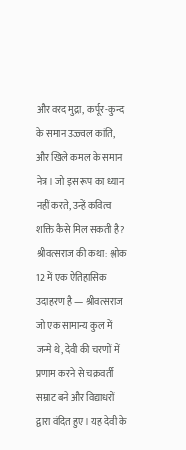और वरद मुद्रा, कर्पूर-कुन्द के समान उज्ज्वल कांति, और खिले कमल के समान नेत्र। जो इस रूप का ध्यान नहीं करते, उन्हें कवित्व शक्ति कैसे मिल सकती है?
श्रीवत्सराज की कथा: श्लोक 12 में एक ऐतिहासिक उदाहरण है — श्रीवत्सराज जो एक सामान्य कुल में जन्मे थे, देवी की चरणों में प्रणाम करने से चक्रवर्ती सम्राट बने और विद्याधरों द्वारा वंदित हुए। यह देवी के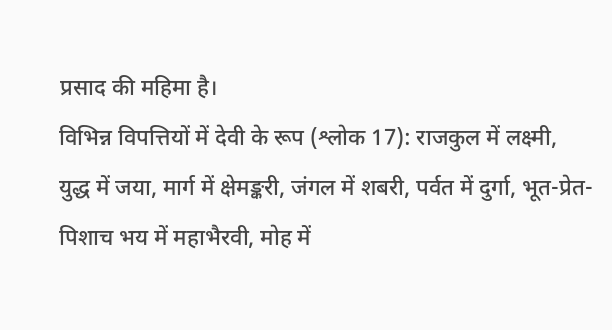प्रसाद की महिमा है।
विभिन्न विपत्तियों में देवी के रूप (श्लोक 17): राजकुल में लक्ष्मी, युद्ध में जया, मार्ग में क्षेमङ्करी, जंगल में शबरी, पर्वत में दुर्गा, भूत-प्रेत-पिशाच भय में महाभैरवी, मोह में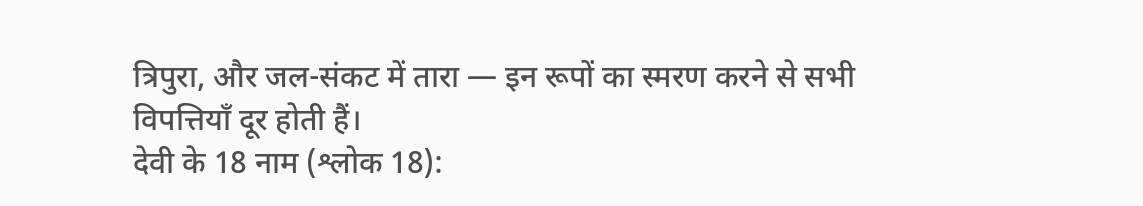त्रिपुरा, और जल-संकट में तारा — इन रूपों का स्मरण करने से सभी विपत्तियाँ दूर होती हैं।
देवी के 18 नाम (श्लोक 18):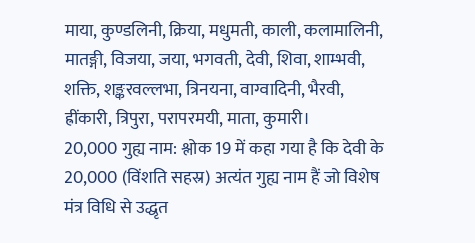माया, कुण्डलिनी, क्रिया, मधुमती, काली, कलामालिनी, मातङ्गी, विजया, जया, भगवती, देवी, शिवा, शाम्भवी, शक्ति, शङ्करवल्लभा, त्रिनयना, वाग्वादिनी, भैरवी, ह्रींकारी, त्रिपुरा, परापरमयी, माता, कुमारी।
20,000 गुह्य नाम: श्लोक 19 में कहा गया है कि देवी के 20,000 (विंशति सहस्र) अत्यंत गुह्य नाम हैं जो विशेष मंत्र विधि से उद्धृत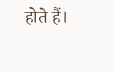होते हैं।